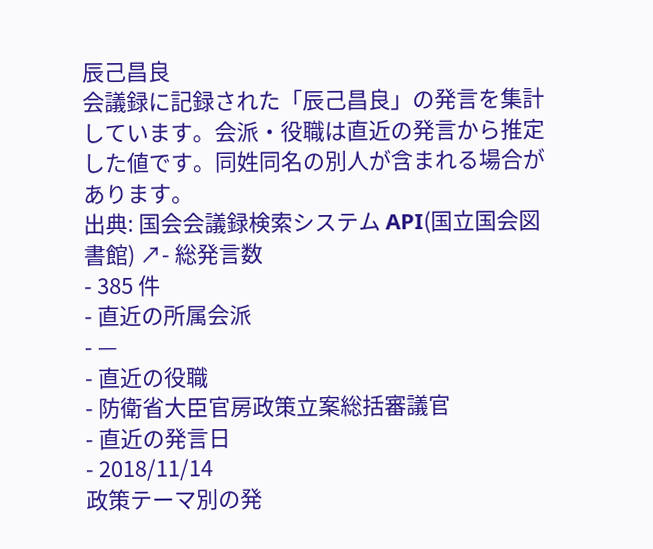辰己昌良
会議録に記録された「辰己昌良」の発言を集計しています。会派・役職は直近の発言から推定した値です。同姓同名の別人が含まれる場合があります。
出典: 国会会議録検索システム API(国立国会図書館) ↗- 総発言数
- 385 件
- 直近の所属会派
- —
- 直近の役職
- 防衛省大臣官房政策立案総括審議官
- 直近の発言日
- 2018/11/14
政策テーマ別の発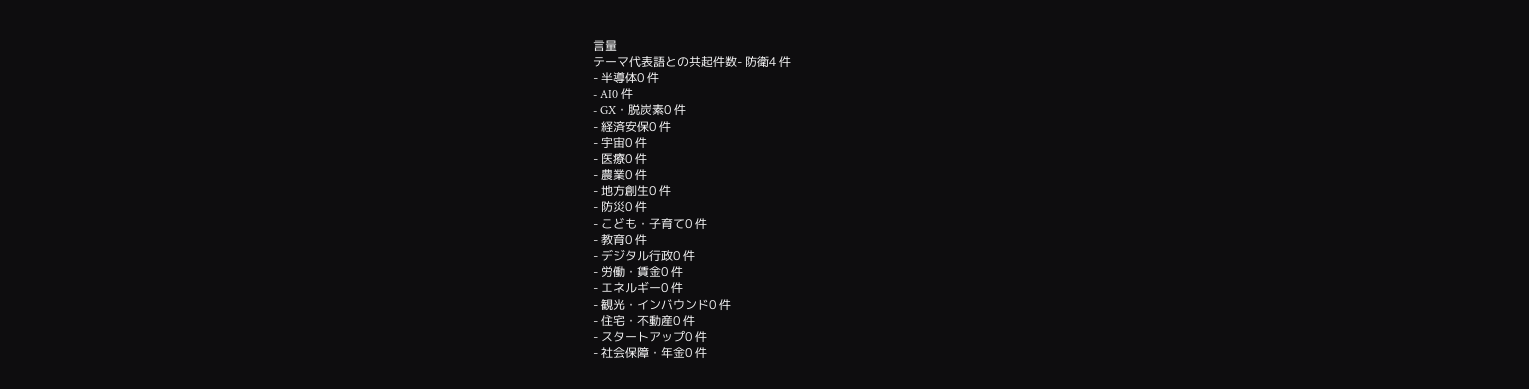言量
テーマ代表語との共起件数- 防衛4 件
- 半導体0 件
- AI0 件
- GX・脱炭素0 件
- 経済安保0 件
- 宇宙0 件
- 医療0 件
- 農業0 件
- 地方創生0 件
- 防災0 件
- こども・子育て0 件
- 教育0 件
- デジタル行政0 件
- 労働・賃金0 件
- エネルギー0 件
- 観光・インバウンド0 件
- 住宅・不動産0 件
- スタートアップ0 件
- 社会保障・年金0 件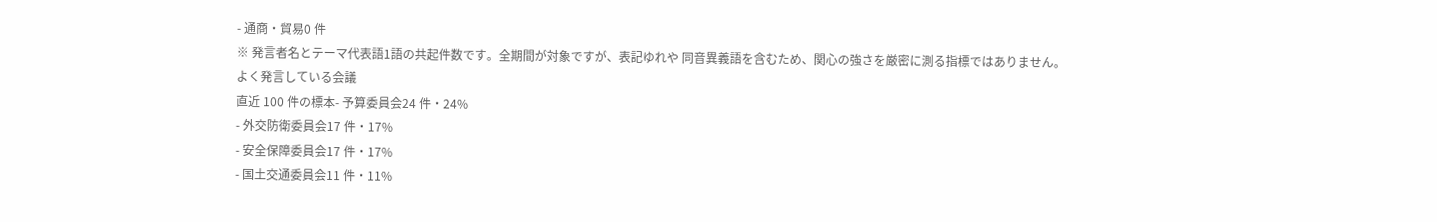- 通商・貿易0 件
※ 発言者名とテーマ代表語1語の共起件数です。全期間が対象ですが、表記ゆれや 同音異義語を含むため、関心の強さを厳密に測る指標ではありません。
よく発言している会議
直近 100 件の標本- 予算委員会24 件・24%
- 外交防衛委員会17 件・17%
- 安全保障委員会17 件・17%
- 国土交通委員会11 件・11%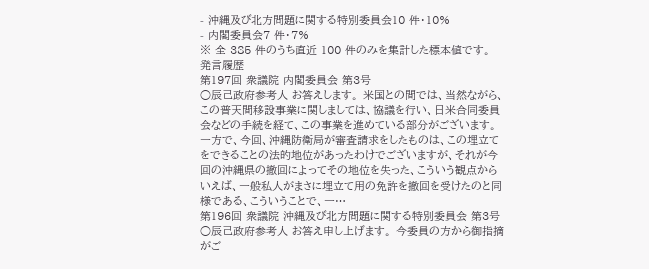- 沖縄及び北方問題に関する特別委員会10 件・10%
- 内閣委員会7 件・7%
※ 全 385 件のうち直近 100 件のみを集計した標本値です。
発言履歴
第197回 衆議院 内閣委員会 第3号
○辰己政府参考人 お答えします。 米国との間では、当然ながら、この普天間移設事業に関しましては、協議を行い、日米合同委員会などの手続を経て、この事業を進めている部分がございます。 一方で、今回、沖縄防衛局が審査請求をしたものは、この埋立てをできることの法的地位があったわけでございますが、それが今回の沖縄県の撤回によってその地位を失った、こういう観点からいえば、一般私人がまさに埋立て用の免許を撤回を受けたのと同様である、こういうことで、一…
第196回 衆議院 沖縄及び北方問題に関する特別委員会 第3号
○辰己政府参考人 お答え申し上げます。 今委員の方から御指摘がご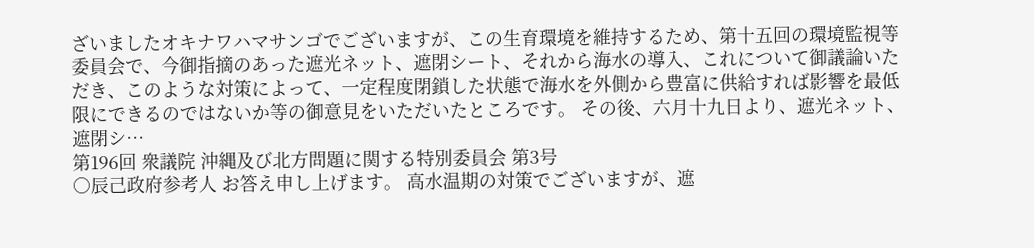ざいましたオキナワハマサンゴでございますが、この生育環境を維持するため、第十五回の環境監視等委員会で、今御指摘のあった遮光ネット、遮閉シート、それから海水の導入、これについて御議論いただき、このような対策によって、一定程度閉鎖した状態で海水を外側から豊富に供給すれば影響を最低限にできるのではないか等の御意見をいただいたところです。 その後、六月十九日より、遮光ネット、遮閉シ…
第196回 衆議院 沖縄及び北方問題に関する特別委員会 第3号
○辰己政府参考人 お答え申し上げます。 高水温期の対策でございますが、遮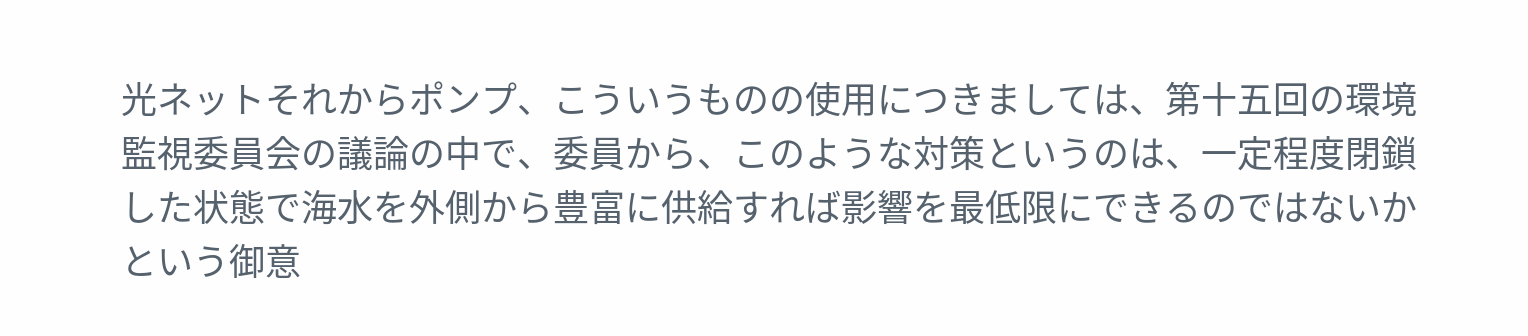光ネットそれからポンプ、こういうものの使用につきましては、第十五回の環境監視委員会の議論の中で、委員から、このような対策というのは、一定程度閉鎖した状態で海水を外側から豊富に供給すれば影響を最低限にできるのではないかという御意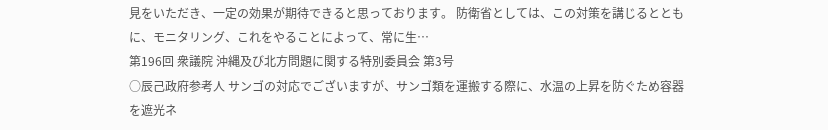見をいただき、一定の効果が期待できると思っております。 防衛省としては、この対策を講じるとともに、モニタリング、これをやることによって、常に生…
第196回 衆議院 沖縄及び北方問題に関する特別委員会 第3号
○辰己政府参考人 サンゴの対応でございますが、サンゴ類を運搬する際に、水温の上昇を防ぐため容器を遮光ネ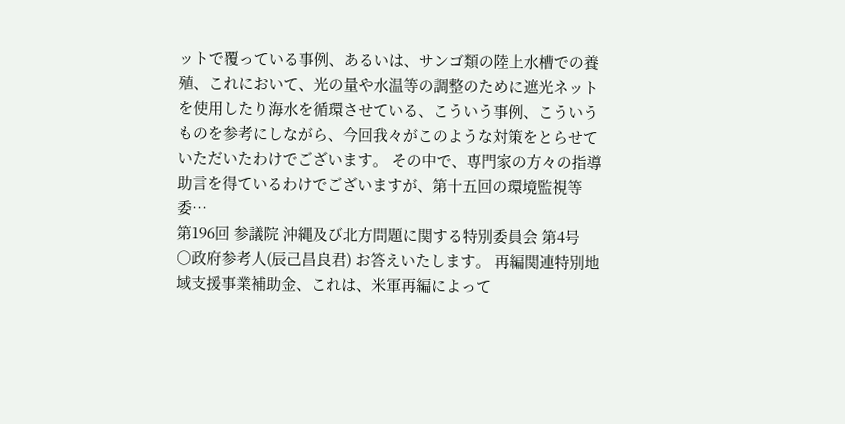ットで覆っている事例、あるいは、サンゴ類の陸上水槽での養殖、これにおいて、光の量や水温等の調整のために遮光ネットを使用したり海水を循環させている、こういう事例、こういうものを参考にしながら、今回我々がこのような対策をとらせていただいたわけでございます。 その中で、専門家の方々の指導助言を得ているわけでございますが、第十五回の環境監視等委…
第196回 参議院 沖縄及び北方問題に関する特別委員会 第4号
○政府参考人(辰己昌良君) お答えいたします。 再編関連特別地域支援事業補助金、これは、米軍再編によって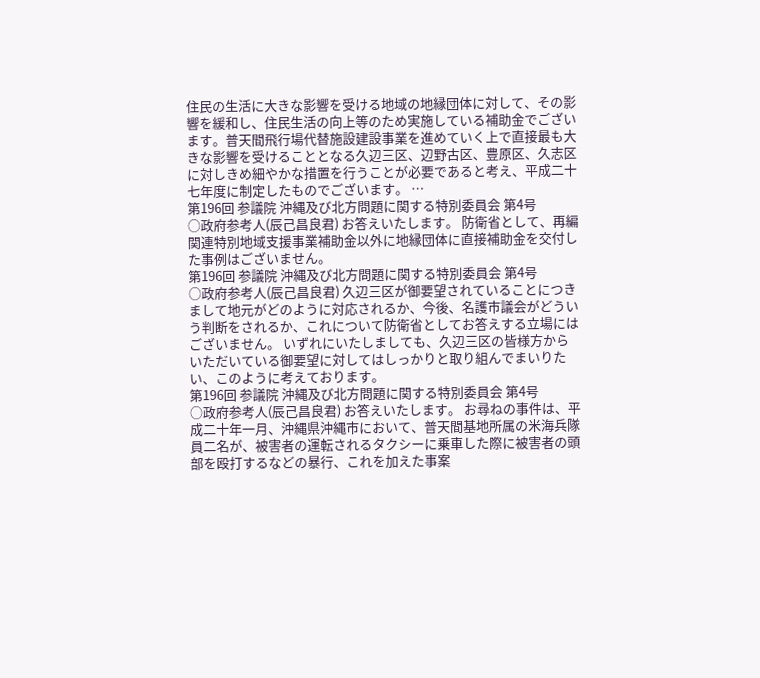住民の生活に大きな影響を受ける地域の地縁団体に対して、その影響を緩和し、住民生活の向上等のため実施している補助金でございます。普天間飛行場代替施設建設事業を進めていく上で直接最も大きな影響を受けることとなる久辺三区、辺野古区、豊原区、久志区に対しきめ細やかな措置を行うことが必要であると考え、平成二十七年度に制定したものでございます。 …
第196回 参議院 沖縄及び北方問題に関する特別委員会 第4号
○政府参考人(辰己昌良君) お答えいたします。 防衛省として、再編関連特別地域支援事業補助金以外に地縁団体に直接補助金を交付した事例はございません。
第196回 参議院 沖縄及び北方問題に関する特別委員会 第4号
○政府参考人(辰己昌良君) 久辺三区が御要望されていることにつきまして地元がどのように対応されるか、今後、名護市議会がどういう判断をされるか、これについて防衛省としてお答えする立場にはございません。 いずれにいたしましても、久辺三区の皆様方からいただいている御要望に対してはしっかりと取り組んでまいりたい、このように考えております。
第196回 参議院 沖縄及び北方問題に関する特別委員会 第4号
○政府参考人(辰己昌良君) お答えいたします。 お尋ねの事件は、平成二十年一月、沖縄県沖縄市において、普天間基地所属の米海兵隊員二名が、被害者の運転されるタクシーに乗車した際に被害者の頭部を殴打するなどの暴行、これを加えた事案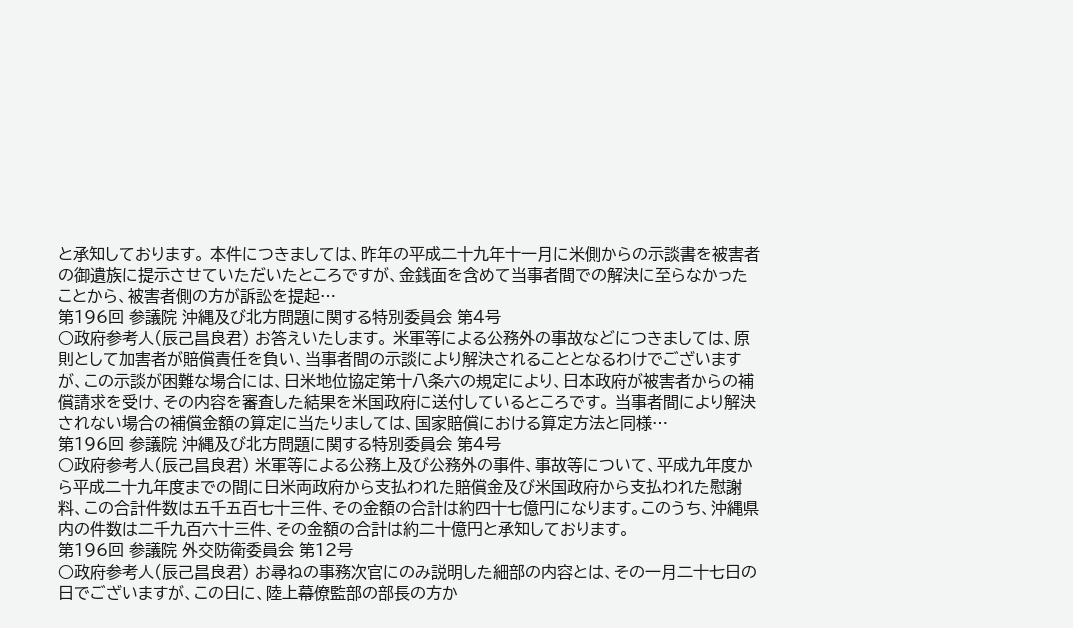と承知しております。 本件につきましては、昨年の平成二十九年十一月に米側からの示談書を被害者の御遺族に提示させていただいたところですが、金銭面を含めて当事者間での解決に至らなかったことから、被害者側の方が訴訟を提起…
第196回 参議院 沖縄及び北方問題に関する特別委員会 第4号
○政府参考人(辰己昌良君) お答えいたします。 米軍等による公務外の事故などにつきましては、原則として加害者が賠償責任を負い、当事者間の示談により解決されることとなるわけでございますが、この示談が困難な場合には、日米地位協定第十八条六の規定により、日本政府が被害者からの補償請求を受け、その内容を審査した結果を米国政府に送付しているところです。 当事者間により解決されない場合の補償金額の算定に当たりましては、国家賠償における算定方法と同様…
第196回 参議院 沖縄及び北方問題に関する特別委員会 第4号
○政府参考人(辰己昌良君) 米軍等による公務上及び公務外の事件、事故等について、平成九年度から平成二十九年度までの間に日米両政府から支払われた賠償金及び米国政府から支払われた慰謝料、この合計件数は五千五百七十三件、その金額の合計は約四十七億円になります。このうち、沖縄県内の件数は二千九百六十三件、その金額の合計は約二十億円と承知しております。
第196回 参議院 外交防衛委員会 第12号
○政府参考人(辰己昌良君) お尋ねの事務次官にのみ説明した細部の内容とは、その一月二十七日の日でございますが、この日に、陸上幕僚監部の部長の方か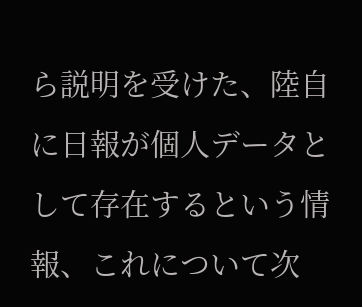ら説明を受けた、陸自に日報が個人データとして存在するという情報、これについて次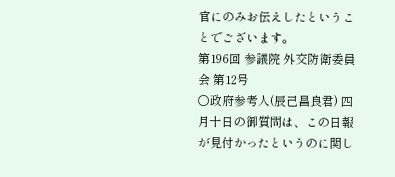官にのみお伝えしたということでございます。
第196回 参議院 外交防衛委員会 第12号
○政府参考人(辰己昌良君) 四月十日の御質問は、この日報が見付かったというのに関し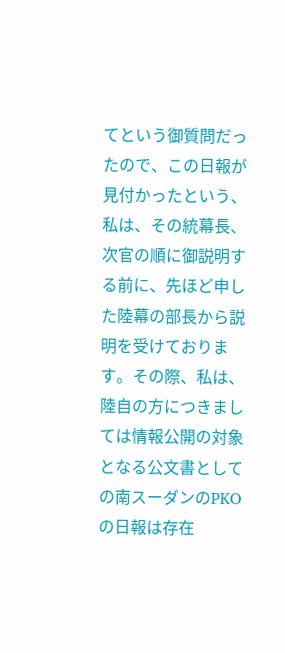てという御質問だったので、この日報が見付かったという、私は、その統幕長、次官の順に御説明する前に、先ほど申した陸幕の部長から説明を受けております。その際、私は、陸自の方につきましては情報公開の対象となる公文書としての南スーダンのPKOの日報は存在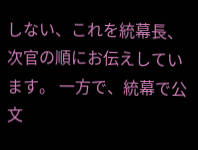しない、これを統幕長、次官の順にお伝えしています。 一方で、統幕で公文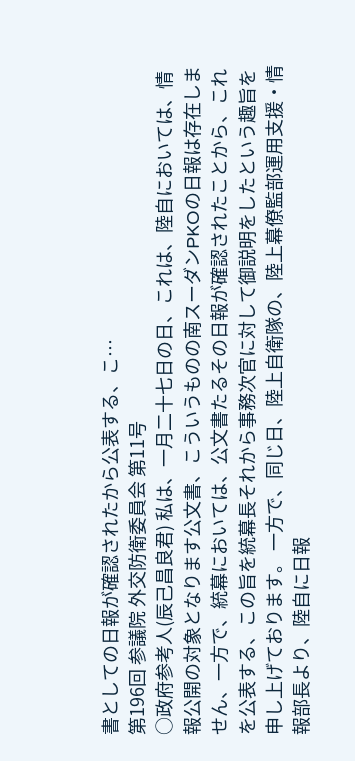書としての日報が確認されたから公表する、こ…
第196回 参議院 外交防衛委員会 第11号
○政府参考人(辰己昌良君) 私は、一月二十七日の日、これは、陸自においては、情報公開の対象となります公文書、こういうものの南スーダンPKOの日報は存在しません、一方で、統幕においては、公文書たるその日報が確認されたことから、これを公表する、この旨を統幕長それから事務次官に対して御説明をしたという趣旨を申し上げております。 一方で、同じ日、陸上自衛隊の、陸上幕僚監部運用支援・情報部長より、陸自に日報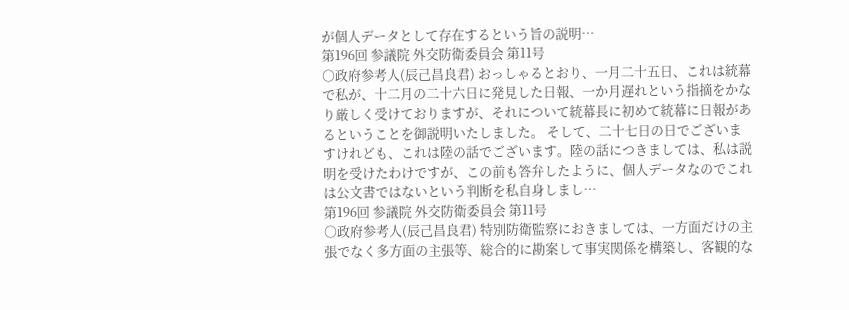が個人データとして存在するという旨の説明…
第196回 参議院 外交防衛委員会 第11号
○政府参考人(辰己昌良君) おっしゃるとおり、一月二十五日、これは統幕で私が、十二月の二十六日に発見した日報、一か月遅れという指摘をかなり厳しく受けておりますが、それについて統幕長に初めて統幕に日報があるということを御説明いたしました。 そして、二十七日の日でございますけれども、これは陸の話でございます。陸の話につきましては、私は説明を受けたわけですが、この前も答弁したように、個人データなのでこれは公文書ではないという判断を私自身しまし…
第196回 参議院 外交防衛委員会 第11号
○政府参考人(辰己昌良君) 特別防衛監察におきましては、一方面だけの主張でなく多方面の主張等、総合的に勘案して事実関係を構築し、客観的な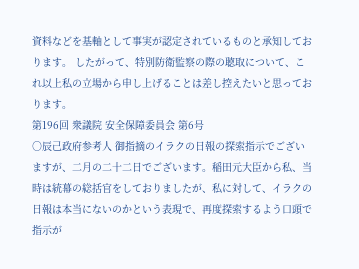資料などを基軸として事実が認定されているものと承知しております。 したがって、特別防衛監察の際の聴取について、これ以上私の立場から申し上げることは差し控えたいと思っております。
第196回 衆議院 安全保障委員会 第6号
○辰己政府参考人 御指摘のイラクの日報の探索指示でございますが、二月の二十二日でございます。稲田元大臣から私、当時は統幕の総括官をしておりましたが、私に対して、イラクの日報は本当にないのかという表現で、再度探索するよう口頭で指示が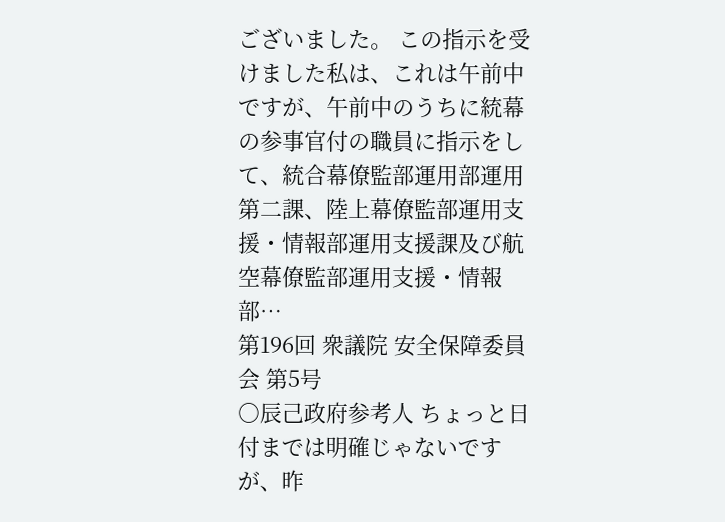ございました。 この指示を受けました私は、これは午前中ですが、午前中のうちに統幕の参事官付の職員に指示をして、統合幕僚監部運用部運用第二課、陸上幕僚監部運用支援・情報部運用支援課及び航空幕僚監部運用支援・情報部…
第196回 衆議院 安全保障委員会 第5号
○辰己政府参考人 ちょっと日付までは明確じゃないですが、昨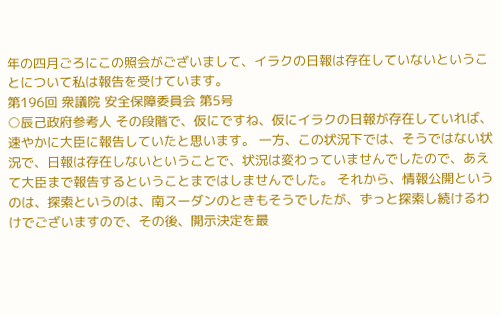年の四月ごろにこの照会がございまして、イラクの日報は存在していないということについて私は報告を受けています。
第196回 衆議院 安全保障委員会 第5号
○辰己政府参考人 その段階で、仮にですね、仮にイラクの日報が存在していれば、速やかに大臣に報告していたと思います。 一方、この状況下では、そうではない状況で、日報は存在しないということで、状況は変わっていませんでしたので、あえて大臣まで報告するということまではしませんでした。 それから、情報公開というのは、探索というのは、南スーダンのときもそうでしたが、ずっと探索し続けるわけでございますので、その後、開示決定を最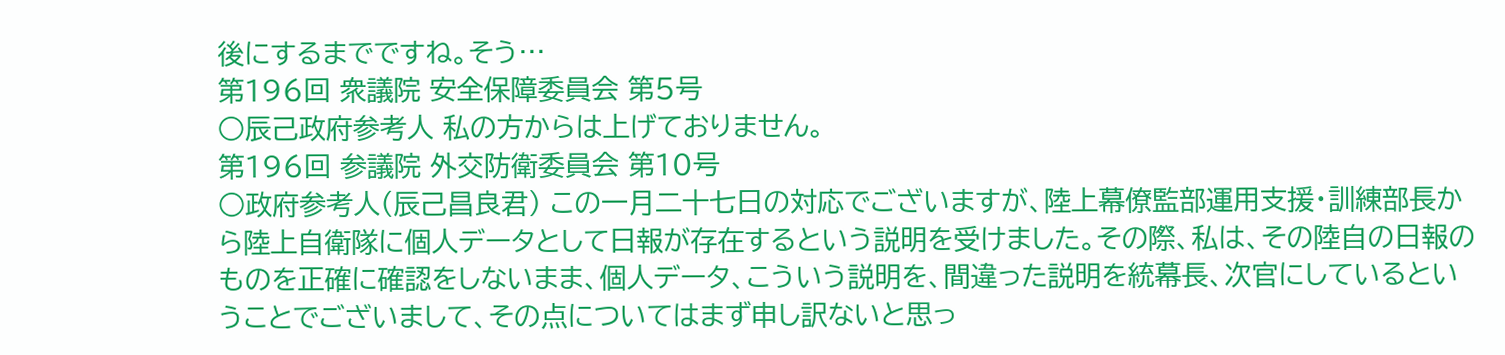後にするまでですね。そう…
第196回 衆議院 安全保障委員会 第5号
○辰己政府参考人 私の方からは上げておりません。
第196回 参議院 外交防衛委員会 第10号
○政府参考人(辰己昌良君) この一月二十七日の対応でございますが、陸上幕僚監部運用支援・訓練部長から陸上自衛隊に個人データとして日報が存在するという説明を受けました。その際、私は、その陸自の日報のものを正確に確認をしないまま、個人データ、こういう説明を、間違った説明を統幕長、次官にしているということでございまして、その点についてはまず申し訳ないと思っ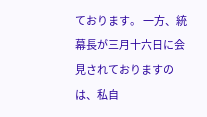ております。 一方、統幕長が三月十六日に会見されておりますのは、私自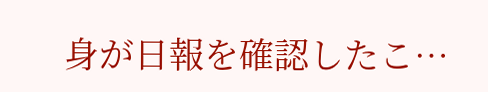身が日報を確認したこ…